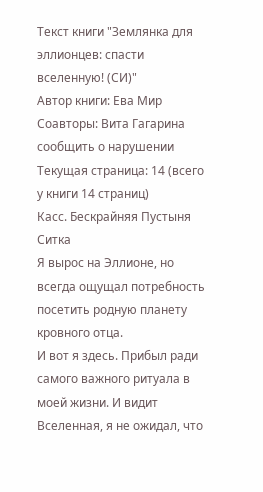Текст книги "Землянка для эллионцев: спасти вселенную! (СИ)"
Автор книги: Ева Мир
Соавторы: Вита Гагарина
сообщить о нарушении
Текущая страница: 14 (всего у книги 14 страниц)
Касс. Бескрайняя Пустыня Ситка
Я вырос на Эллионе, но всегда ощущал потребность посетить родную планету кровного отца.
И вот я здесь. Прибыл ради самого важного ритуала в моей жизни. И видит Вселенная, я не ожидал, что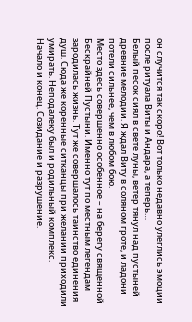он случится так скоро! Вот только недавно улеглись эмоции после ритуала Виты и Андара, а теперь…
Белый песок сиял в свете луны, ветер тянул над пустыней древние мелодии. Я ждал Виту в соляном гроте, и ладони потели сильнее, чем в любом бою.
Место здесь совершенно особенное – на берегу священной Бескрайней Пустыни. Именно тут по местным легендам зародилась жизнь. Тут же совершалось таинство единения душ. Сюда же коренные ситканцы при желании приходили умирать. Неподалеку был и родильный комплекс.
Начало и конец. Созидание и разрушение.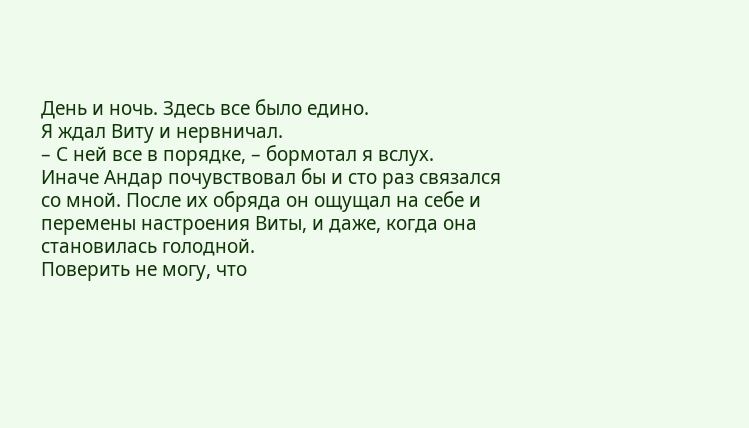День и ночь. Здесь все было едино.
Я ждал Виту и нервничал.
– С ней все в порядке, – бормотал я вслух.
Иначе Андар почувствовал бы и сто раз связался со мной. После их обряда он ощущал на себе и перемены настроения Виты, и даже, когда она становилась голодной.
Поверить не могу, что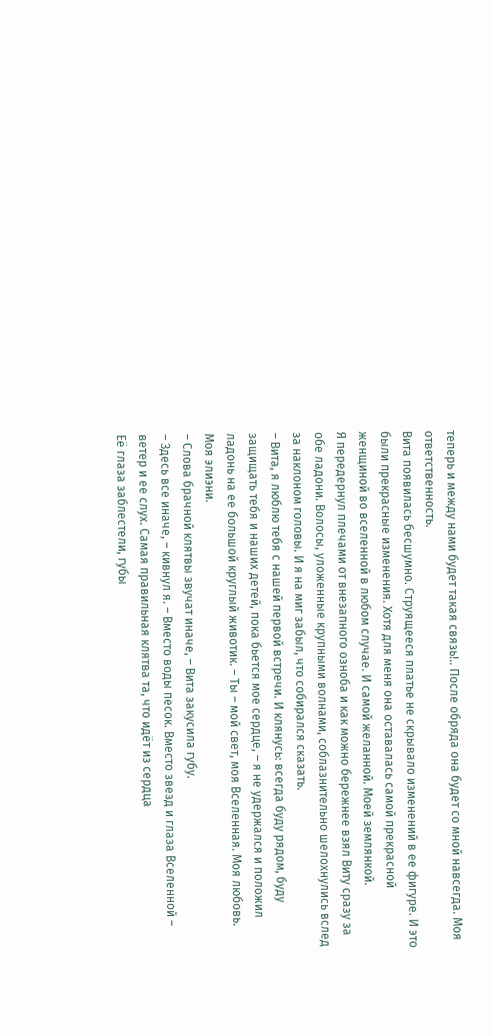теперь и между нами будет такая связь!.. После обряда она будет со мной навсегда. Моя ответственность.
Вита появилась бесшумно. Струящееся платье не скрывало изменений в ее фигуре. И это были прекрасные изменения. Хотя для меня она оставалась самой прекрасной женщиной во вселенной в любом случае. И самой желанной. Моей землянкой.
Я передернул плечами от внезапного озноба и как можно бережнее взял Виту сразу за обе ладони. Волосы, уложенные крупными волнами, соблазнительно шелохнулись вслед за наклоном головы. И я на миг забыл, что собирался сказать.
– Вита, я люблю тебя с нашей первой встречи. И клянусь: всегда буду рядом, буду защищать тебя и наших детей, пока бьется мое сердце, – я не удержался и положил ладонь на ее большой круглый животик. – Ты – мой свет, моя Вселенная. Моя любовь. Моя элиэни.
– Слова брачной клятвы звучат иначе, – Вита закусила губу.
– Здесь все иначе, – кивнул я. – Вместо воды песок. Вместо звезд и глаза Вселенной – ветер и ее слух. Самая правильная клятва та, что идёт из сердца
Её глаза заблестели, губы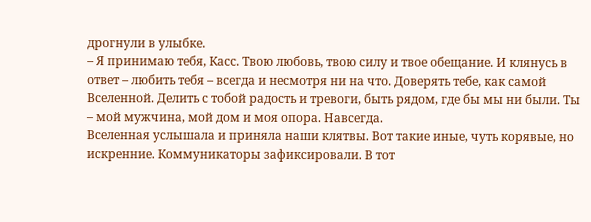дрогнули в улыбке.
– Я принимаю тебя, Касс. Твою любовь, твою силу и твое обещание. И клянусь в ответ – любить тебя – всегда и несмотря ни на что. Доверять тебе, как самой Вселенной. Делить с тобой радость и тревоги, быть рядом, где бы мы ни были. Ты – мой мужчина, мой дом и моя опора. Навсегда.
Вселенная услышала и приняла наши клятвы. Вот такие иные, чуть корявые, но искренние. Коммуникаторы зафиксировали. В тот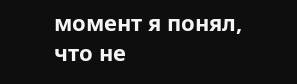момент я понял, что не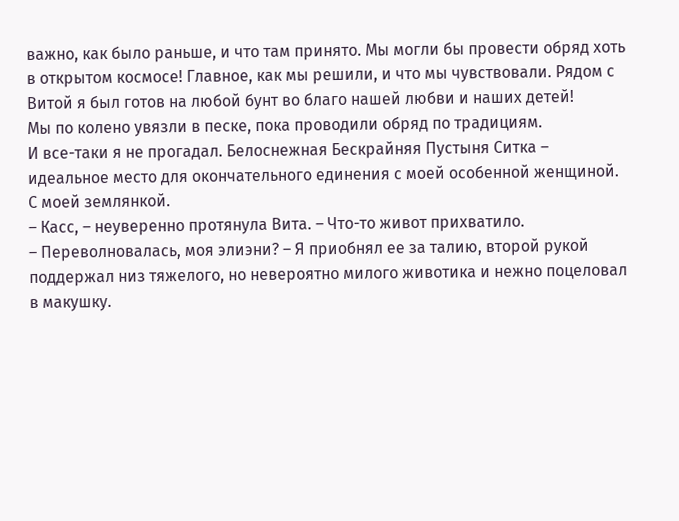важно, как было раньше, и что там принято. Мы могли бы провести обряд хоть в открытом космосе! Главное, как мы решили, и что мы чувствовали. Рядом с Витой я был готов на любой бунт во благо нашей любви и наших детей!
Мы по колено увязли в песке, пока проводили обряд по традициям.
И все-таки я не прогадал. Белоснежная Бескрайняя Пустыня Ситка – идеальное место для окончательного единения с моей особенной женщиной. С моей землянкой.
– Касс, – неуверенно протянула Вита. – Что-то живот прихватило.
– Переволновалась, моя элиэни? – Я приобнял ее за талию, второй рукой поддержал низ тяжелого, но невероятно милого животика и нежно поцеловал в макушку.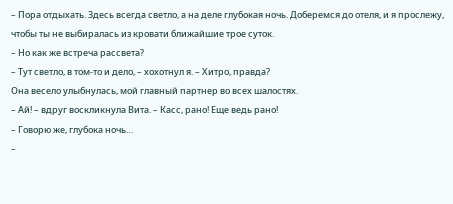– Пора отдыхать. Здесь всегда светло, а на деле глубокая ночь. Доберемся до отеля, и я прослежу, чтобы ты не выбиралась из кровати ближайшие трое суток.
– Но как же встреча рассвета?
– Тут светло, в том-то и дело, – хохотнул я. – Хитро, правда?
Она весело улыбнулась, мой главный партнер во всех шалостях.
– Ай! – вдруг воскликнула Вита. – Касс, рано! Еще ведь рано!
– Говорю же, глубока ночь…
–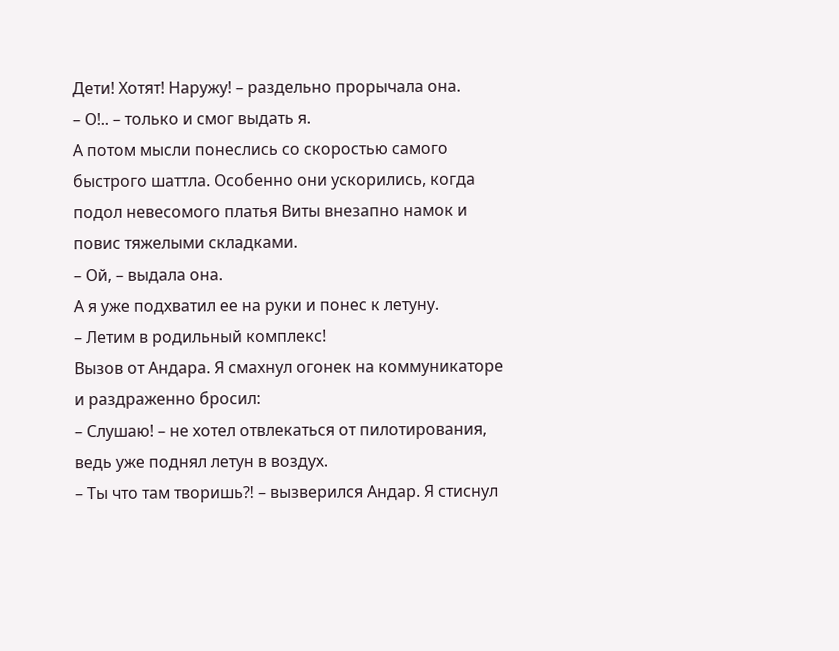Дети! Хотят! Наружу! – раздельно прорычала она.
– О!.. – только и смог выдать я.
А потом мысли понеслись со скоростью самого быстрого шаттла. Особенно они ускорились, когда подол невесомого платья Виты внезапно намок и повис тяжелыми складками.
– Ой, – выдала она.
А я уже подхватил ее на руки и понес к летуну.
– Летим в родильный комплекс!
Вызов от Андара. Я смахнул огонек на коммуникаторе и раздраженно бросил:
– Слушаю! – не хотел отвлекаться от пилотирования, ведь уже поднял летун в воздух.
– Ты что там творишь⁈ – вызверился Андар. Я стиснул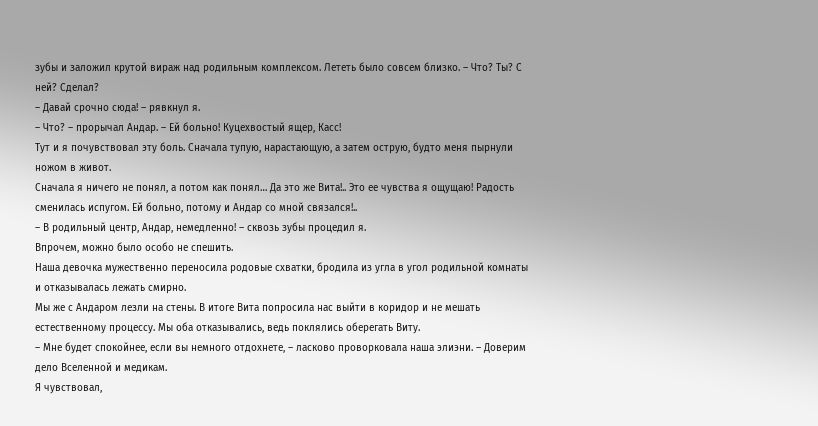зубы и заложил крутой вираж над родильным комплексом. Лететь было совсем близко. – Что? Ты? С ней? Сделал?
– Давай срочно сюда! – рявкнул я.
– Что? – прорычал Андар. – Ей больно! Куцехвостый ящер, Касс!
Тут и я почувствовал эту боль. Сначала тупую, нарастающую, а затем острую, будто меня пырнули ножом в живот.
Сначала я ничего не понял, а потом как понял… Да это же Вита!.. Это ее чувства я ощущаю! Радость сменилась испугом. Ей больно, потому и Андар со мной связался!..
– В родильный центр, Андар, немедленно! – сквозь зубы процедил я.
Впрочем, можно было особо не спешить.
Наша девочка мужественно переносила родовые схватки, бродила из угла в угол родильной комнаты и отказывалась лежать смирно.
Мы же с Андаром лезли на стены. В итоге Вита попросила нас выйти в коридор и не мешать естественному процессу. Мы оба отказывались, ведь поклялись оберегать Виту.
– Мне будет спокойнее, если вы немного отдохнете, – ласково проворковала наша элиэни. – Доверим дело Вселенной и медикам.
Я чувствовал,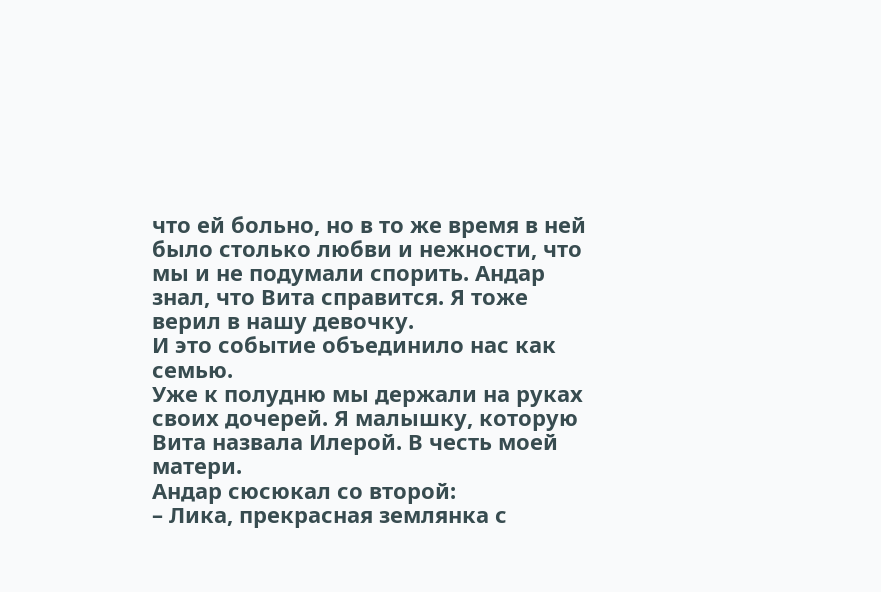что ей больно, но в то же время в ней было столько любви и нежности, что мы и не подумали спорить. Андар знал, что Вита справится. Я тоже верил в нашу девочку.
И это событие объединило нас как семью.
Уже к полудню мы держали на руках своих дочерей. Я малышку, которую Вита назвала Илерой. В честь моей матери.
Андар сюсюкал со второй:
– Лика, прекрасная землянка с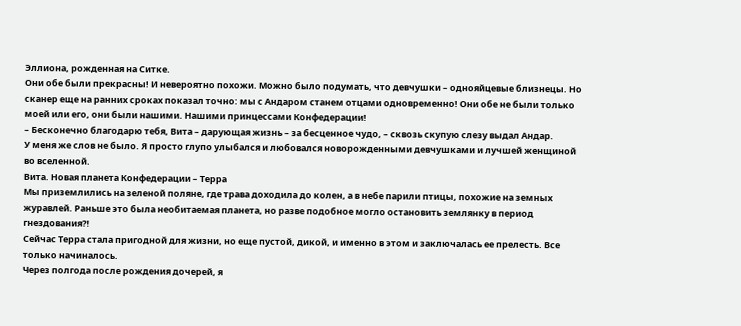Эллиона, рожденная на Ситке.
Они обе были прекрасны! И невероятно похожи. Можно было подумать, что девчушки – однояйцевые близнецы. Но сканер еще на ранних сроках показал точно: мы с Андаром станем отцами одновременно! Они обе не были только моей или его, они были нашими. Нашими принцессами Конфедерации!
– Бесконечно благодарю тебя, Вита – дарующая жизнь – за бесценное чудо, – сквозь скупую слезу выдал Андар.
У меня же слов не было. Я просто глупо улыбался и любовался новорожденными девчушками и лучшей женщиной во вселенной.
Вита. Новая планета Конфедерации – Терра
Мы приземлились на зеленой поляне, где трава доходила до колен, а в небе парили птицы, похожие на земных журавлей. Раньше это была необитаемая планета, но разве подобное могло остановить землянку в период гнездования⁈
Сейчас Терра стала пригодной для жизни, но еще пустой, дикой, и именно в этом и заключалась ее прелесть. Все только начиналось.
Через полгода после рождения дочерей, я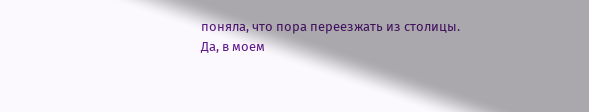поняла, что пора переезжать из столицы.
Да, в моем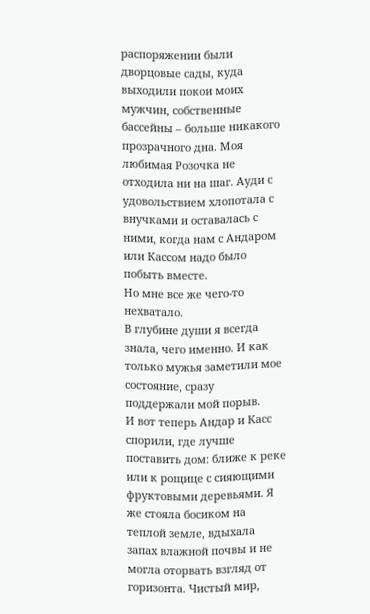распоряжении были дворцовые сады, куда выходили покои моих мужчин, собственные бассейны – больше никакого прозрачного дна. Моя любимая Розочка не отходила ни на шаг. Ауди с удовольствием хлопотала с внучками и оставалась с ними, когда нам с Андаром или Кассом надо было побыть вместе.
Но мне все же чего-то нехватало.
В глубине души я всегда знала, чего именно. И как только мужья заметили мое состояние, сразу поддержали мой порыв.
И вот теперь Андар и Касс спорили, где лучше поставить дом: ближе к реке или к рощице с сияющими фруктовыми деревьями. Я же стояла босиком на теплой земле, вдыхала запах влажной почвы и не могла оторвать взгляд от горизонта. Чистый мир,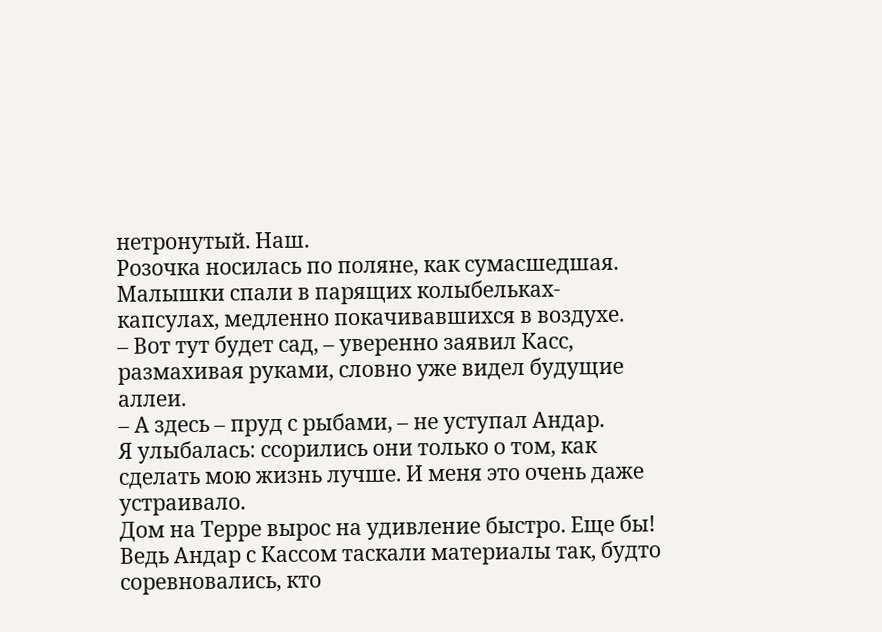нетронутый. Наш.
Розочка носилась по поляне, как сумасшедшая. Малышки спали в парящих колыбельках-капсулах, медленно покачивавшихся в воздухе.
– Вот тут будет сад, – уверенно заявил Касс, размахивая руками, словно уже видел будущие аллеи.
– А здесь – пруд с рыбами, – не уступал Андар.
Я улыбалась: ссорились они только о том, как сделать мою жизнь лучше. И меня это очень даже устраивало.
Дом на Терре вырос на удивление быстро. Еще бы! Ведь Андар с Кассом таскали материалы так, будто соревновались, кто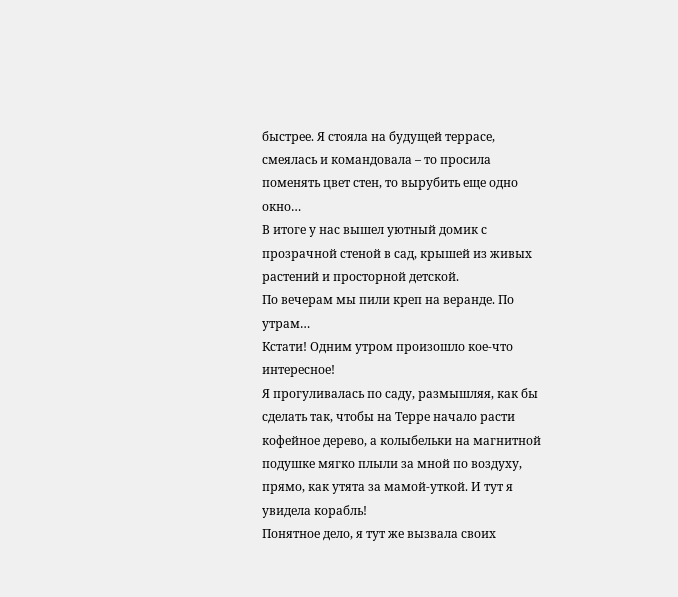быстрее. Я стояла на будущей террасе, смеялась и командовала – то просила поменять цвет стен, то вырубить еще одно окно…
В итоге у нас вышел уютный домик с прозрачной стеной в сад, крышей из живых растений и просторной детской.
По вечерам мы пили креп на веранде. По утрам…
Кстати! Одним утром произошло кое-что интересное!
Я прогуливалась по саду, размышляя, как бы сделать так, чтобы на Терре начало расти кофейное дерево, а колыбельки на магнитной подушке мягко плыли за мной по воздуху, прямо, как утята за мамой-уткой. И тут я увидела корабль!
Понятное дело, я тут же вызвала своих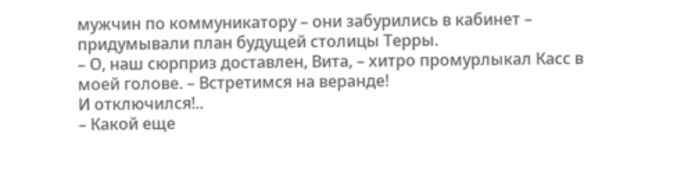мужчин по коммуникатору – они забурились в кабинет – придумывали план будущей столицы Терры.
– О, наш сюрприз доставлен, Вита, – хитро промурлыкал Касс в моей голове. – Встретимся на веранде!
И отключился!..
– Какой еще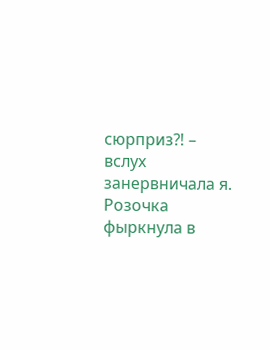сюрприз⁈ – вслух занервничала я.
Розочка фыркнула в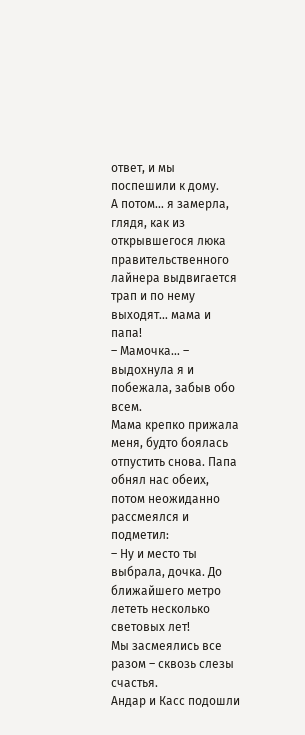ответ, и мы поспешили к дому.
А потом… я замерла, глядя, как из открывшегося люка правительственного лайнера выдвигается трап и по нему выходят… мама и папа!
– Мамочка… – выдохнула я и побежала, забыв обо всем.
Мама крепко прижала меня, будто боялась отпустить снова. Папа обнял нас обеих, потом неожиданно рассмеялся и подметил:
– Ну и место ты выбрала, дочка. До ближайшего метро лететь несколько световых лет!
Мы засмеялись все разом – сквозь слезы счастья.
Андар и Касс подошли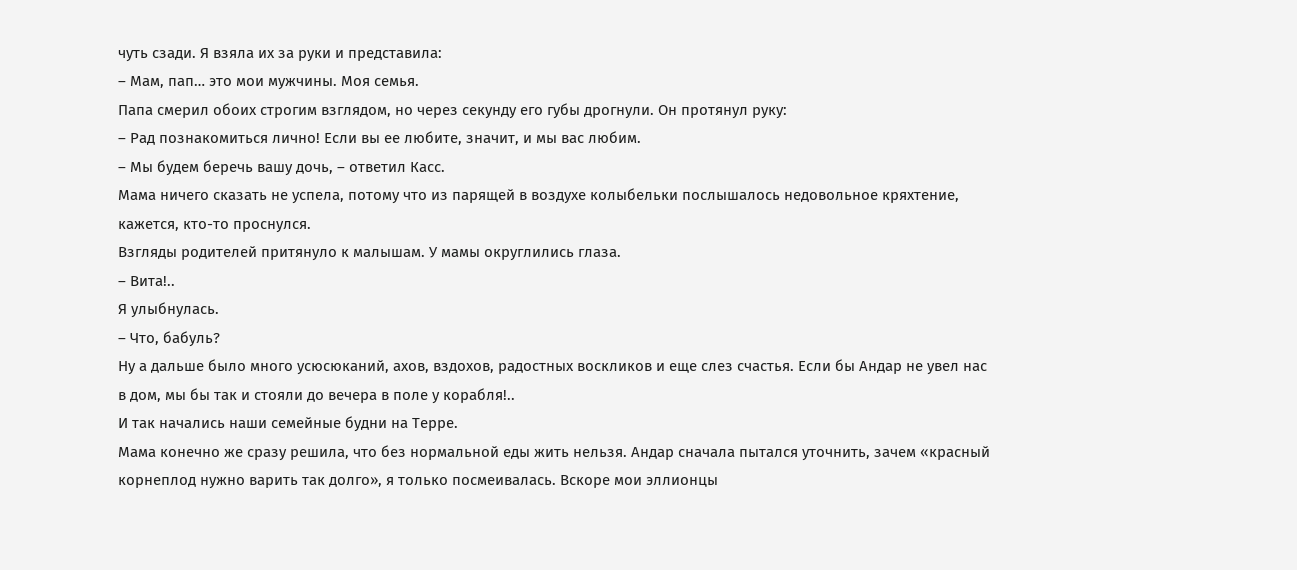чуть сзади. Я взяла их за руки и представила:
– Мам, пап… это мои мужчины. Моя семья.
Папа смерил обоих строгим взглядом, но через секунду его губы дрогнули. Он протянул руку:
– Рад познакомиться лично! Если вы ее любите, значит, и мы вас любим.
– Мы будем беречь вашу дочь, – ответил Касс.
Мама ничего сказать не успела, потому что из парящей в воздухе колыбельки послышалось недовольное кряхтение, кажется, кто-то проснулся.
Взгляды родителей притянуло к малышам. У мамы округлились глаза.
– Вита!..
Я улыбнулась.
– Что, бабуль?
Ну а дальше было много усюсюканий, ахов, вздохов, радостных воскликов и еще слез счастья. Если бы Андар не увел нас в дом, мы бы так и стояли до вечера в поле у корабля!..
И так начались наши семейные будни на Терре.
Мама конечно же сразу решила, что без нормальной еды жить нельзя. Андар сначала пытался уточнить, зачем «красный корнеплод нужно варить так долго», я только посмеивалась. Вскоре мои эллионцы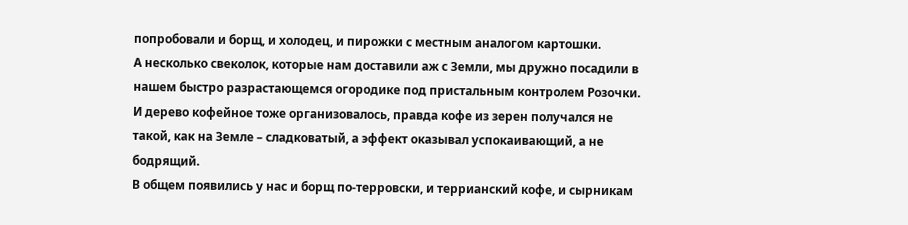попробовали и борщ, и холодец, и пирожки с местным аналогом картошки.
А несколько свеколок, которые нам доставили аж с Земли, мы дружно посадили в нашем быстро разрастающемся огородике под пристальным контролем Розочки. И дерево кофейное тоже организовалось, правда кофе из зерен получался не такой, как на Земле – сладковатый, а эффект оказывал успокаивающий, а не бодрящий.
В общем появились у нас и борщ по-терровски, и террианский кофе, и сырникам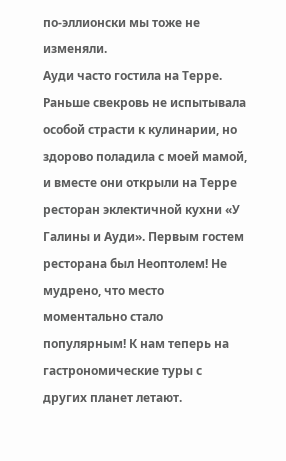по-эллионски мы тоже не изменяли.
Ауди часто гостила на Терре. Раньше свекровь не испытывала особой страсти к кулинарии, но здорово поладила с моей мамой, и вместе они открыли на Терре ресторан эклектичной кухни «У Галины и Ауди». Первым гостем ресторана был Неоптолем! Не мудрено, что место моментально стало популярным! К нам теперь на гастрономические туры с других планет летают.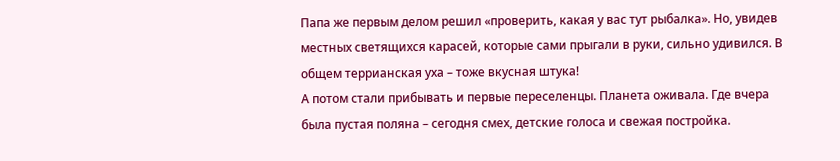Папа же первым делом решил «проверить, какая у вас тут рыбалка». Но, увидев местных светящихся карасей, которые сами прыгали в руки, сильно удивился. В общем террианская уха – тоже вкусная штука!
А потом стали прибывать и первые переселенцы. Планета оживала. Где вчера была пустая поляна – сегодня смех, детские голоса и свежая постройка.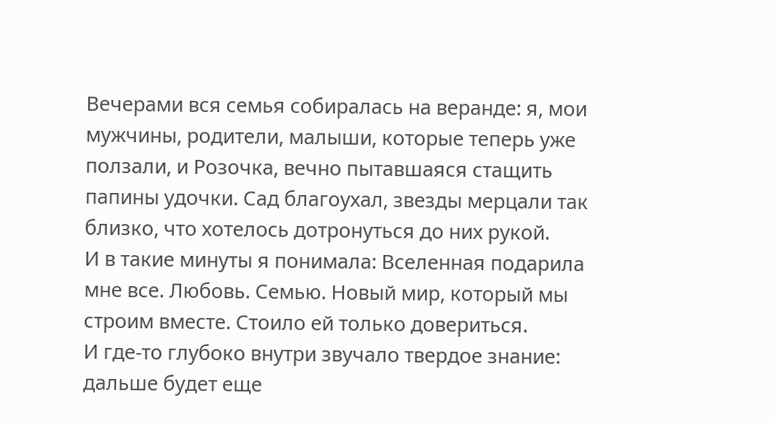Вечерами вся семья собиралась на веранде: я, мои мужчины, родители, малыши, которые теперь уже ползали, и Розочка, вечно пытавшаяся стащить папины удочки. Сад благоухал, звезды мерцали так близко, что хотелось дотронуться до них рукой.
И в такие минуты я понимала: Вселенная подарила мне все. Любовь. Семью. Новый мир, который мы строим вместе. Стоило ей только довериться.
И где-то глубоко внутри звучало твердое знание: дальше будет еще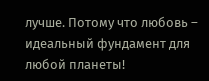лучше. Потому что любовь – идеальный фундамент для любой планеты!